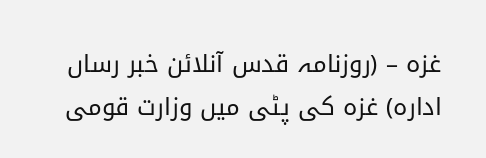غزہ – (روزنامہ قدس آنلائن خبر رساں ادارہ) غزہ کی پٹی میں وزارت قومی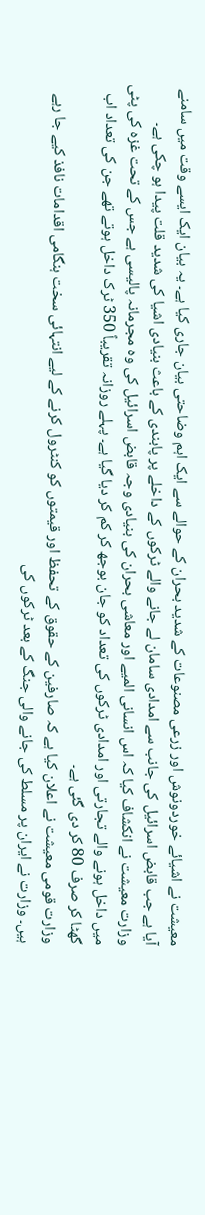معیشت نے اشیائے خوردونوش اور زرعی مصنوعات کے شدید بحران کے حوالے سے ایک اہم وضاحتی بیان جاری کیا ہے۔ یہ بیان ایک ایسے وقت میں سامنے آیا ہے جب قابض اسرائیل کی جانب سے امدادی سامان لے جانے والے ٹرکوں کے داخلے پر پابندی کے باعث بنیادی اشیا کی شدید قلت پیدا ہو چکی ہے۔
وزارت معیشت نے انکشاف کیا کہ اس انسانی المیے اور معاشی بحران کی بنیادی وجہ قابض اسرائیل کی وہ مجرمانہ پالیسی ہے جس کے تحت غزہ کی پٹی میں داخل ہونے والے تجارتی اور امدادی ٹرکوں کی تعداد کو جان بوجھ کر کم کر دیا گیا ہے۔ پہلے روزانہ تقریباً 350 ٹرک داخل ہوتے تھے جن کی تعداد اب گھٹا کر صرف 80 کر دی گئی ہے۔
وزارت قومی معیشت نے اعلان کیا ہے کہ صارفین کے حقوق کے تحفظ اور قیمتوں کو کنٹرول کرنے کے لیے انتہائی سخت ہنگامی اقدامات نافذ کیے جا رہے ہیں۔ وزارت نے ایران پر مسلط کی جانے والی جنگ کے بعد ٹرکوں کی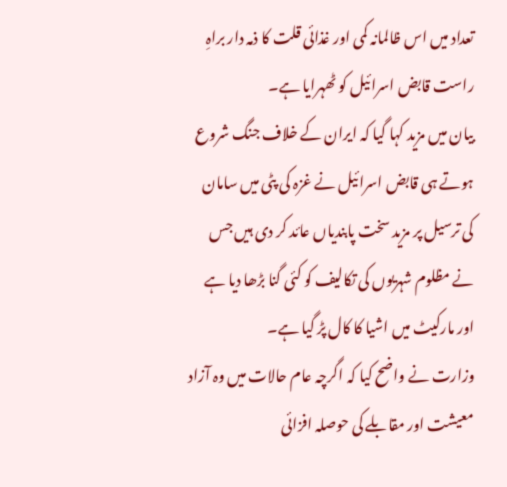تعداد میں اس ظالمانہ کمی اور غذائی قلت کا ذمہ دار براہِ راست قابض اسرائیل کو ٹھہرایا ہے۔
بیان میں مزید کہا گیا کہ ایران کے خلاف جنگ شروع ہوتے ہی قابض اسرائیل نے غزہ کی پٹی میں سامان کی ترسیل پر مزید سخت پابندیاں عائد کر دی ہیں جس نے مظلوم شہریوں کی تکالیف کو کئی گنا بڑھا دیا ہے اور مارکیٹ میں اشیا کا کال پڑ گیا ہے۔
وزارت نے واضح کیا کہ اگرچہ عام حالات میں وہ آزاد معیشت اور مقابلے کی حوصلہ افزائی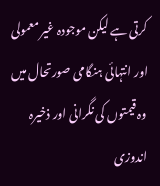کرتی ہے لیکن موجودہ غیر معمولی اور انتہائی ہنگامی صورتحال میں وہ قیمتوں کی نگرانی اور ذخیرہ اندوزی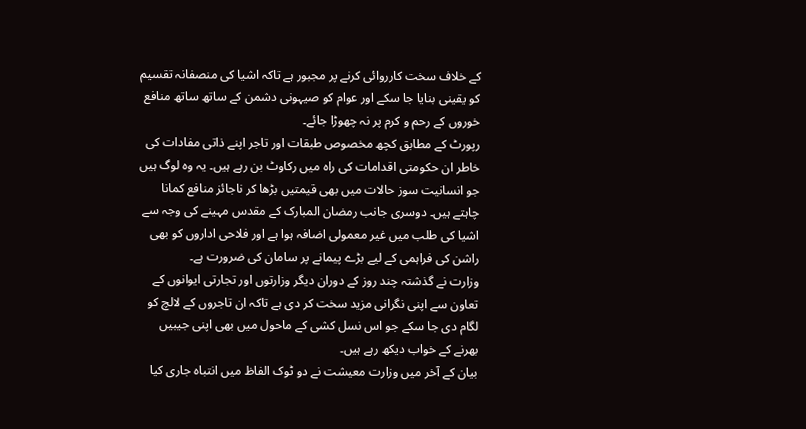کے خلاف سخت کارروائی کرنے پر مجبور ہے تاکہ اشیا کی منصفانہ تقسیم کو یقینی بنایا جا سکے اور عوام کو صیہونی دشمن کے ساتھ ساتھ منافع خوروں کے رحم و کرم پر نہ چھوڑا جائے۔
رپورٹ کے مطابق کچھ مخصوص طبقات اور تاجر اپنے ذاتی مفادات کی خاطر ان حکومتی اقدامات کی راہ میں رکاوٹ بن رہے ہیں۔ یہ وہ لوگ ہیں جو انسانیت سوز حالات میں بھی قیمتیں بڑھا کر ناجائز منافع کمانا چاہتے ہیں۔ دوسری جانب رمضان المبارک کے مقدس مہینے کی وجہ سے اشیا کی طلب میں غیر معمولی اضافہ ہوا ہے اور فلاحی اداروں کو بھی راشن کی فراہمی کے لیے بڑے پیمانے پر سامان کی ضرورت ہے۔
وزارت نے گذشتہ چند روز کے دوران دیگر وزارتوں اور تجارتی ایوانوں کے تعاون سے اپنی نگرانی مزید سخت کر دی ہے تاکہ ان تاجروں کے لالچ کو لگام دی جا سکے جو اس نسل کشی کے ماحول میں بھی اپنی جیبیں بھرنے کے خواب دیکھ رہے ہیں۔
بیان کے آخر میں وزارت معیشت نے دو ٹوک الفاظ میں انتباہ جاری کیا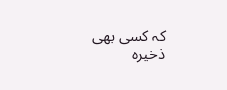کہ کسی بھی ذخیرہ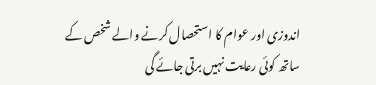اندوزی اور عوام کا استحصال کرنے والے شخص کے ساتھ کوئی رعایت نہیں برتی جائے گی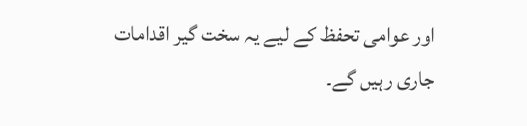اور عوامی تحفظ کے لیے یہ سخت گیر اقدامات جاری رہیں گے۔